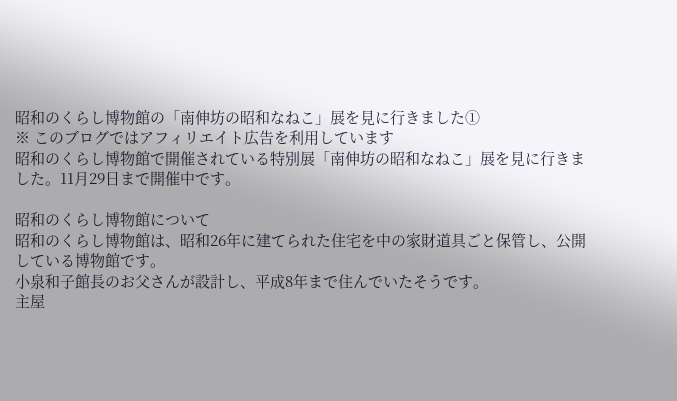昭和のくらし博物館の「南伸坊の昭和なねこ」展を見に行きました①
※ このブログではアフィリエイト広告を利用しています
昭和のくらし博物館で開催されている特別展「南伸坊の昭和なねこ」展を見に行きました。11月29日まで開催中です。

昭和のくらし博物館について
昭和のくらし博物館は、昭和26年に建てられた住宅を中の家財道具ごと保管し、公開している博物館です。
小泉和子館長のお父さんが設計し、平成8年まで住んでいたそうです。
主屋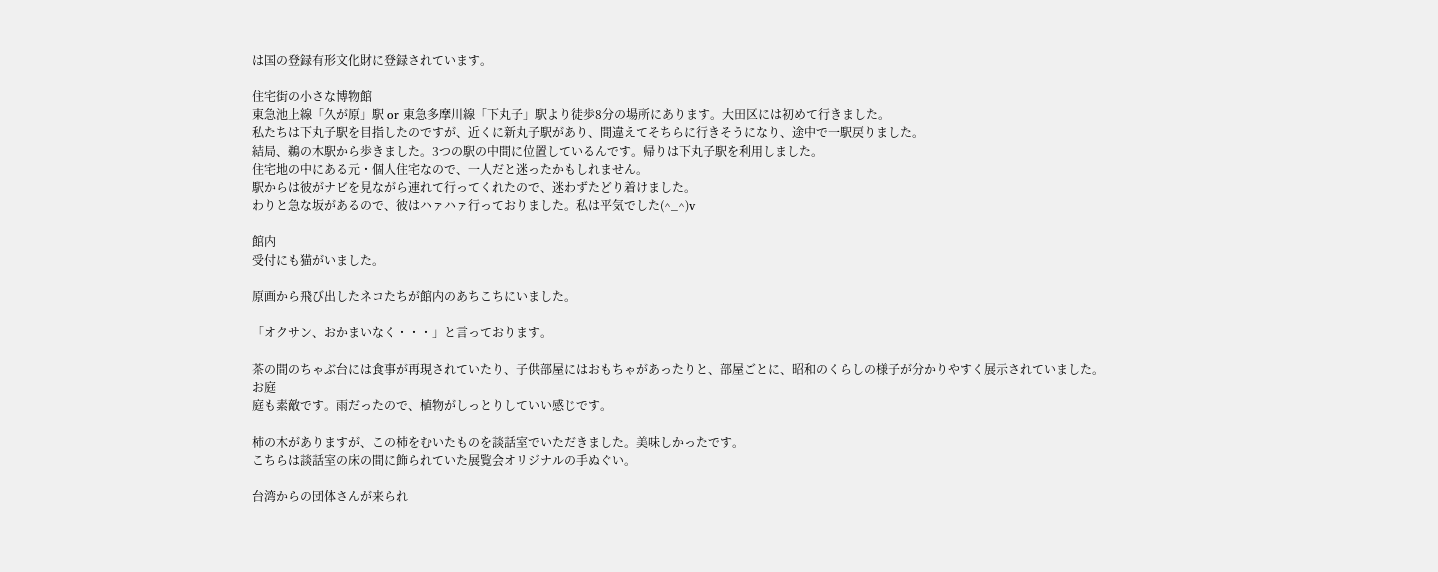は国の登録有形文化財に登録されています。

住宅街の小さな博物館
東急池上線「久が原」駅 or 東急多摩川線「下丸子」駅より徒歩8分の場所にあります。大田区には初めて行きました。
私たちは下丸子駅を目指したのですが、近くに新丸子駅があり、間違えてそちらに行きそうになり、途中で一駅戻りました。
結局、鵜の木駅から歩きました。3つの駅の中間に位置しているんです。帰りは下丸子駅を利用しました。
住宅地の中にある元・個人住宅なので、一人だと迷ったかもしれません。
駅からは彼がナビを見ながら連れて行ってくれたので、迷わずたどり着けました。
わりと急な坂があるので、彼はハァハァ行っておりました。私は平気でした(^_^)v

館内
受付にも猫がいました。

原画から飛び出したネコたちが館内のあちこちにいました。

「オクサン、おかまいなく・・・」と言っております。

茶の間のちゃぶ台には食事が再現されていたり、子供部屋にはおもちゃがあったりと、部屋ごとに、昭和のくらしの様子が分かりやすく展示されていました。
お庭
庭も素敵です。雨だったので、植物がしっとりしていい感じです。

柿の木がありますが、この柿をむいたものを談話室でいただきました。美味しかったです。
こちらは談話室の床の間に飾られていた展覧会オリジナルの手ぬぐい。

台湾からの団体さんが来られ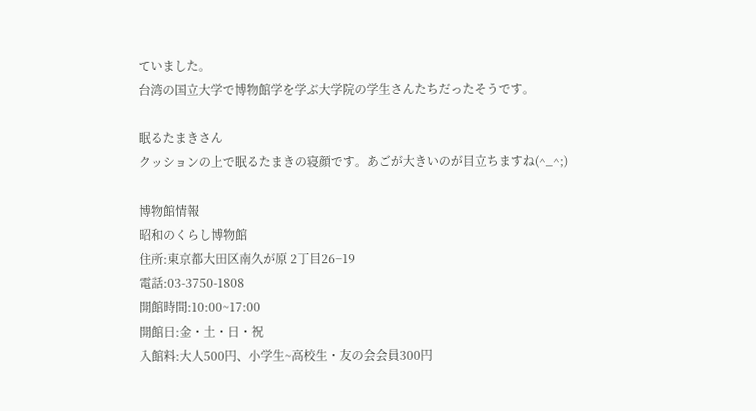ていました。
台湾の国立大学で博物館学を学ぶ大学院の学生さんたちだったそうです。

眠るたまきさん
クッションの上で眠るたまきの寝顔です。あごが大きいのが目立ちますね(^_^;)

博物館情報
昭和のくらし博物館
住所:東京都大田区南久が原 2丁目26−19
電話:03-3750-1808
開館時間:10:00~17:00
開館日:金・土・日・祝
入館料:大人500円、小学生~高校生・友の会会員300円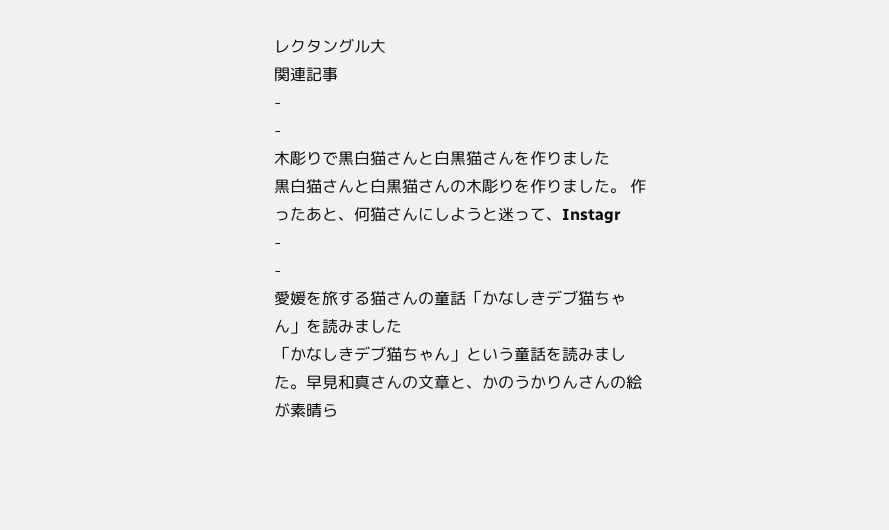レクタングル大
関連記事
-
-
木彫りで黒白猫さんと白黒猫さんを作りました
黒白猫さんと白黒猫さんの木彫りを作りました。 作ったあと、何猫さんにしようと迷って、Instagr
-
-
愛媛を旅する猫さんの童話「かなしきデブ猫ちゃん」を読みました
「かなしきデブ猫ちゃん」という童話を読みました。早見和真さんの文章と、かのうかりんさんの絵が素晴ら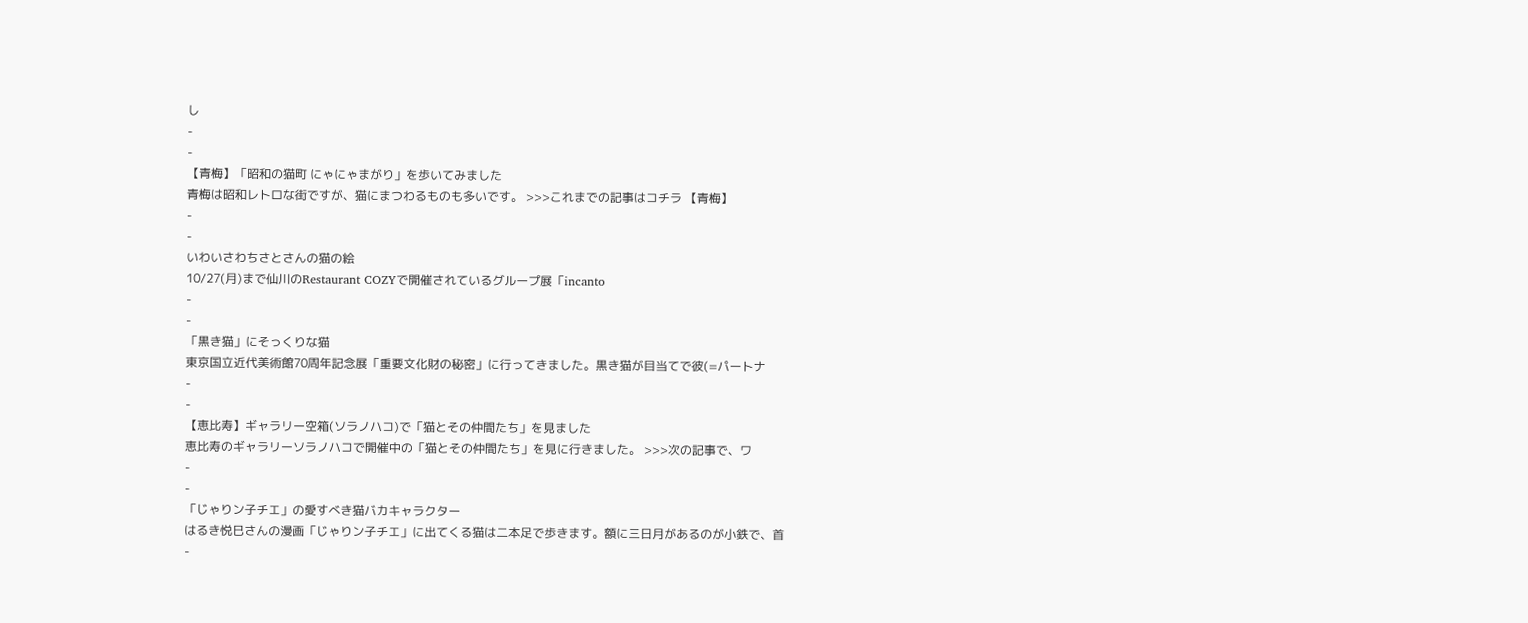し
-
-
【青梅】「昭和の猫町 にゃにゃまがり」を歩いてみました
青梅は昭和レトロな街ですが、猫にまつわるものも多いです。 >>>これまでの記事はコチラ 【青梅】
-
-
いわいさわちさとさんの猫の絵
10/27(月)まで仙川のRestaurant COZYで開催されているグループ展「incanto
-
-
「黒き猫」にそっくりな猫
東京国立近代美術館70周年記念展「重要文化財の秘密」に行ってきました。黒き猫が目当てで彼(=パートナ
-
-
【恵比寿】ギャラリー空箱(ソラノハコ)で「猫とその仲間たち」を見ました
恵比寿のギャラリーソラノハコで開催中の「猫とその仲間たち」を見に行きました。 >>>次の記事で、ワ
-
-
「じゃりン子チエ」の愛すべき猫バカキャラクター
はるき悦巳さんの漫画「じゃりン子チエ」に出てくる猫は二本足で歩きます。額に三日月があるのが小鉄で、首
-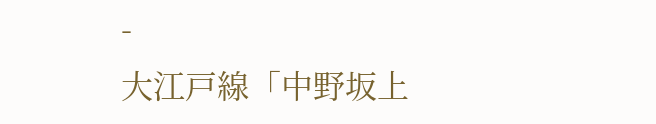-
大江戸線「中野坂上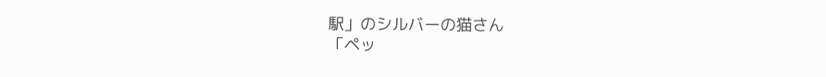駅」のシルバーの猫さん
「ペッ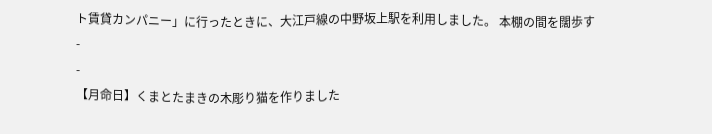ト賃貸カンパニー」に行ったときに、大江戸線の中野坂上駅を利用しました。 本棚の間を闊歩す
-
-
【月命日】くまとたまきの木彫り猫を作りました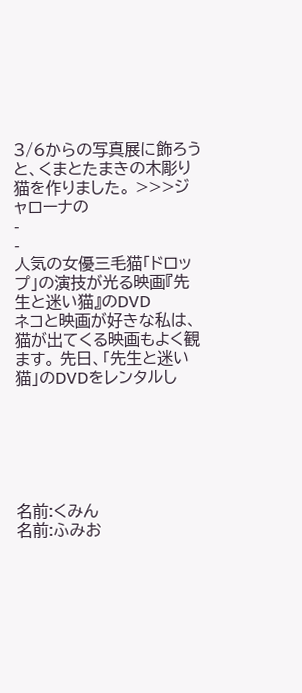3/6からの写真展に飾ろうと、くまとたまきの木彫り猫を作りました。 >>>ジャローナの
-
-
人気の女優三毛猫「ドロップ」の演技が光る映画『先生と迷い猫』のDVD
ネコと映画が好きな私は、猫が出てくる映画もよく観ます。 先日、「先生と迷い猫」のDVDをレンタルし






名前:くみん
名前:ふみお